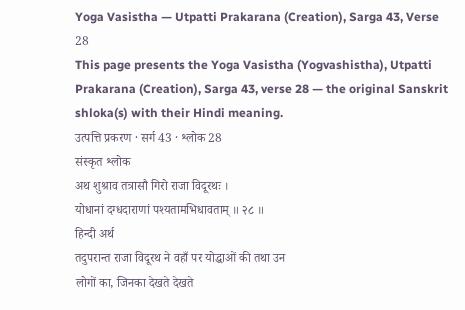Yoga Vasistha — Utpatti Prakarana (Creation), Sarga 43, Verse 28
This page presents the Yoga Vasistha (Yogvashistha), Utpatti Prakarana (Creation), Sarga 43, verse 28 — the original Sanskrit shloka(s) with their Hindi meaning.
उत्पत्ति प्रकरण · सर्ग 43 · श्लोक 28
संस्कृत श्लोक
अथ शुश्राव तत्रासौ गिरो राजा विदूरथः ।
योधानां दग्धदाराणां पश्यतामभिधावताम् ॥ २८ ॥
हिन्दी अर्थ
तदुपरान्त राजा विदूरथ ने वहाँ पर योद्धाओं की तथा उन
लोगों का, जिनका देखते देखते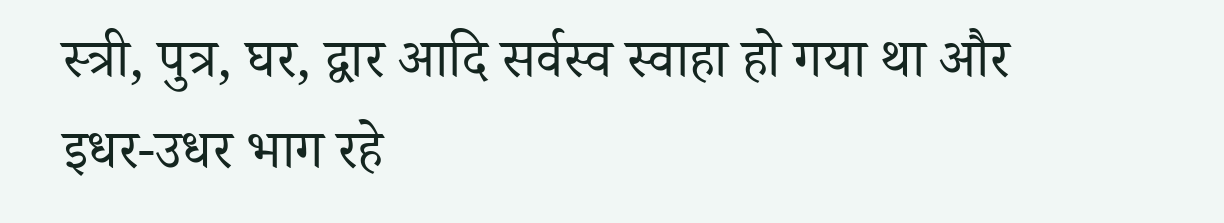स्त्री, पुत्र, घर, द्वार आदि सर्वस्व स्वाहा हो गया था और
इधर-उधर भाग रहे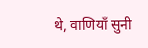थे, वाणियाँ सुनी